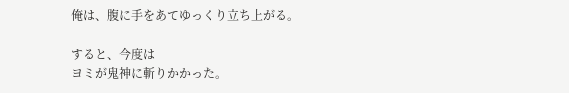俺は、腹に手をあてゆっくり立ち上がる。

すると、今度は
ヨミが鬼神に斬りかかった。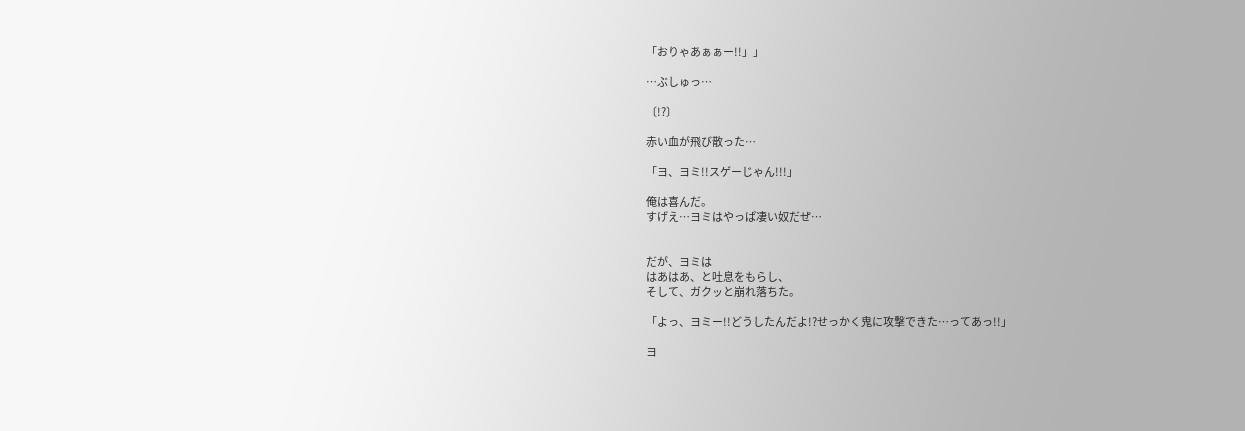「おりゃあぁぁー!!」」

…ぶしゅっ…

〔!?〕

赤い血が飛び散った…

「ヨ、ヨミ!!スゲーじゃん!!!」

俺は喜んだ。
すげえ…ヨミはやっぱ凄い奴だぜ…


だが、ヨミは
はあはあ、と吐息をもらし、
そして、ガクッと崩れ落ちた。

「よっ、ヨミー!!どうしたんだよ!?せっかく鬼に攻撃できた…ってあっ!!」

ヨ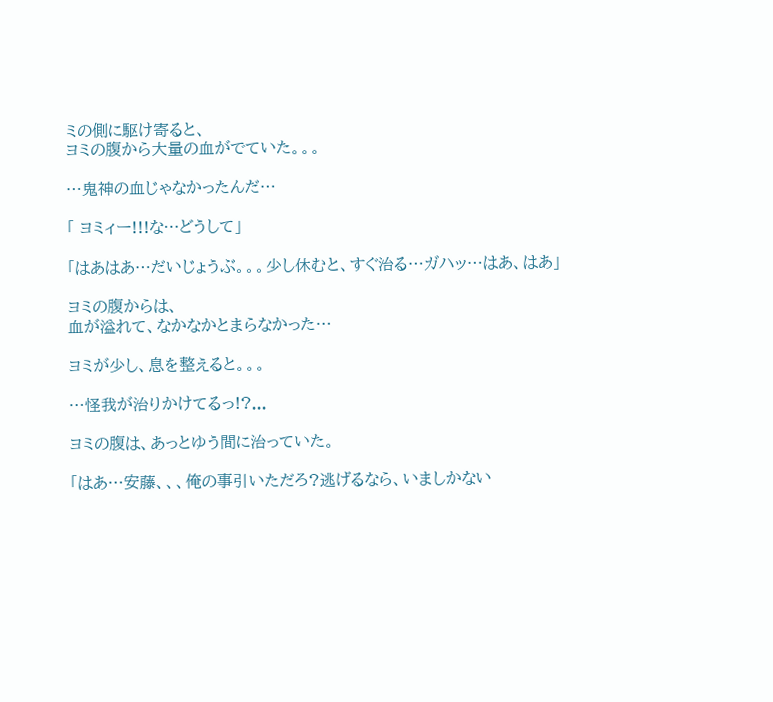ミの側に駆け寄ると、
ヨミの腹から大量の血がでていた。。。

…鬼神の血じゃなかったんだ…

「 ヨミィー!!!な…どうして」

「はあはあ…だいじょうぶ。。。少し休むと、すぐ治る…ガハッ…はあ、はあ」

ヨミの腹からは、
血が溢れて、なかなかとまらなかった…

ヨミが少し、息を整えると。。。

…怪我が治りかけてるっ!?...

ヨミの腹は、あっとゆう間に治っていた。

「はあ…安藤、、、俺の事引いただろ?逃げるなら、いましかない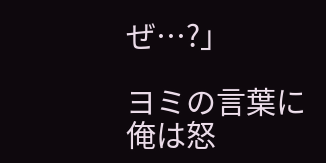ぜ…?」

ヨミの言葉に俺は怒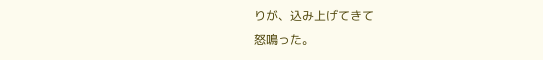りが、込み上げてきて
怒鳴った。